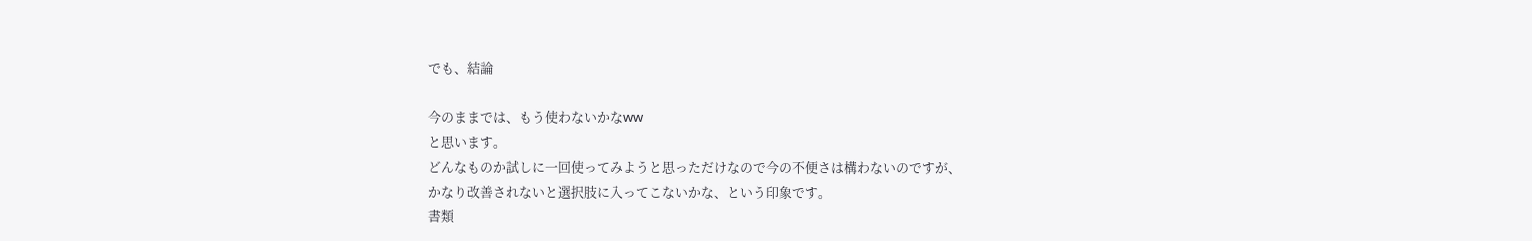でも、結論

今のままでは、もう使わないかなww
と思います。
どんなものか試しに一回使ってみようと思っただけなので今の不便さは構わないのですが、
かなり改善されないと選択肢に入ってこないかな、という印象です。
書類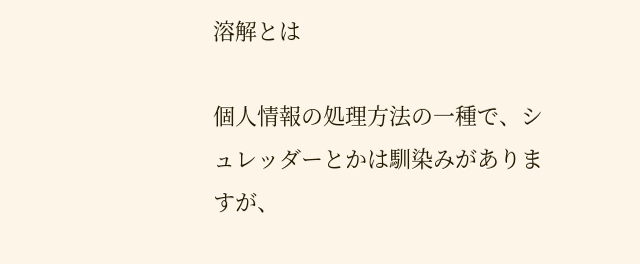溶解とは

個人情報の処理方法の一種で、シュレッダーとかは馴染みがありますが、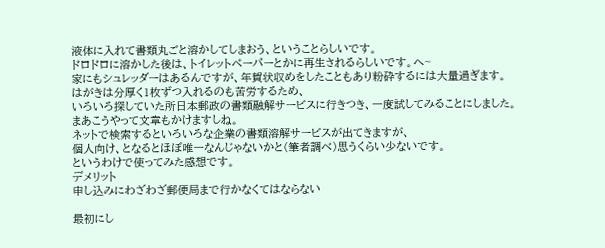液体に入れて書類丸ごと溶かしてしまおう、ということらしいです。
ドロドロに溶かした後は、トイレットペーパーとかに再生されるらしいです。へ~
家にもシュレッダーはあるんですが、年賀状収めをしたこともあり粉砕するには大量過ぎます。
はがきは分厚く1枚ずつ入れるのも苦労するため、
いろいろ探していた所日本郵政の書類融解サービスに行きつき、一度試してみることにしました。
まあこうやって文章もかけますしね。
ネットで検索するといろいろな企業の書類溶解サービスが出てきますが、
個人向け、となるとほぼ唯一なんじゃないかと(筆者調べ)思うくらい少ないです。
というわけで使ってみた感想です。
デメリット
申し込みにわざわざ郵便局まで行かなくてはならない

最初にし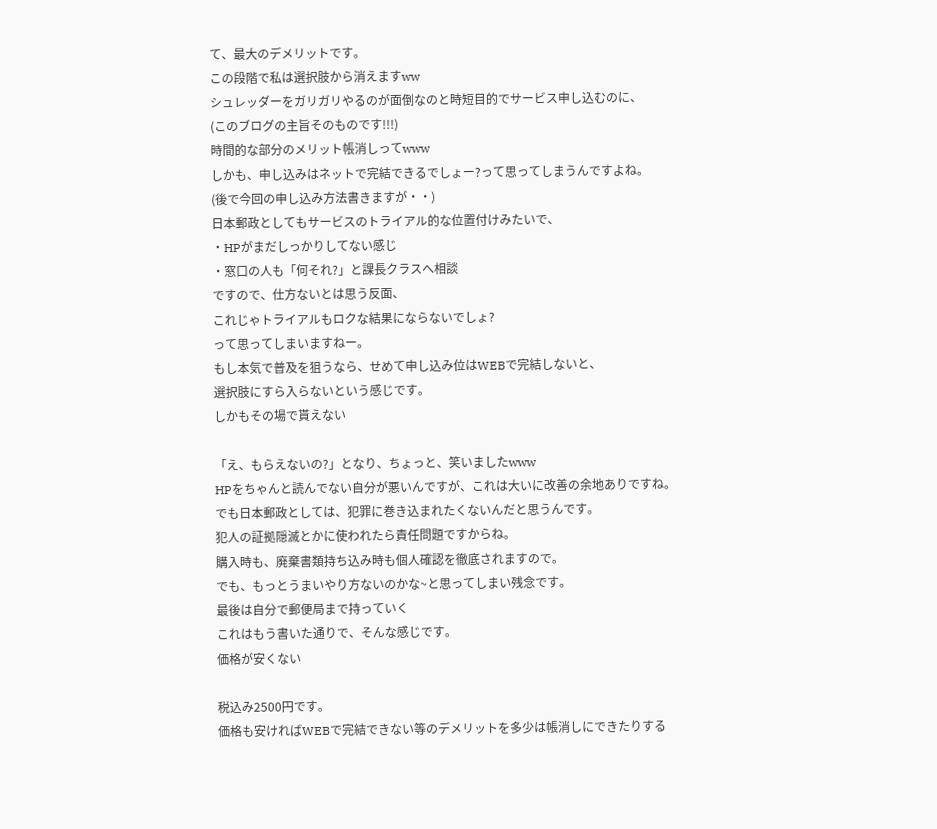て、最大のデメリットです。
この段階で私は選択肢から消えますww
シュレッダーをガリガリやるのが面倒なのと時短目的でサービス申し込むのに、
(このブログの主旨そのものです!!!)
時間的な部分のメリット帳消しってwww
しかも、申し込みはネットで完結できるでしょー?って思ってしまうんですよね。
(後で今回の申し込み方法書きますが・・)
日本郵政としてもサービスのトライアル的な位置付けみたいで、
・HPがまだしっかりしてない感じ
・窓口の人も「何それ?」と課長クラスへ相談
ですので、仕方ないとは思う反面、
これじゃトライアルもロクな結果にならないでしょ?
って思ってしまいますねー。
もし本気で普及を狙うなら、せめて申し込み位はWEBで完結しないと、
選択肢にすら入らないという感じです。
しかもその場で貰えない

「え、もらえないの?」となり、ちょっと、笑いましたwww
HPをちゃんと読んでない自分が悪いんですが、これは大いに改善の余地ありですね。
でも日本郵政としては、犯罪に巻き込まれたくないんだと思うんです。
犯人の証拠隠滅とかに使われたら責任問題ですからね。
購入時も、廃棄書類持ち込み時も個人確認を徹底されますので。
でも、もっとうまいやり方ないのかな~と思ってしまい残念です。
最後は自分で郵便局まで持っていく
これはもう書いた通りで、そんな感じです。
価格が安くない

税込み2500円です。
価格も安ければWEBで完結できない等のデメリットを多少は帳消しにできたりする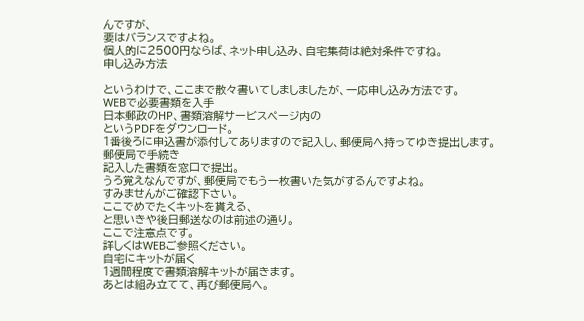んですが、
要はバランスですよね。
個人的に2500円ならば、ネット申し込み、自宅集荷は絶対条件ですね。
申し込み方法

というわけで、ここまで散々書いてしましましたが、一応申し込み方法です。
WEBで必要書類を入手
日本郵政のHP、書類溶解サービスページ内の
というPDFをダウンロード。
1番後ろに申込書が添付してありますので記入し、郵便局へ持ってゆき提出します。
郵便局で手続き
記入した書類を窓口で提出。
うろ覚えなんですが、郵便局でもう一枚書いた気がするんですよね。
すみませんがご確認下さい。
ここでめでたくキットを貰える、
と思いきや後日郵送なのは前述の通り。
ここで注意点です。
詳しくはWEBご参照ください。
自宅にキットが届く
1週間程度で書類溶解キットが届きます。
あとは組み立てて、再び郵便局へ。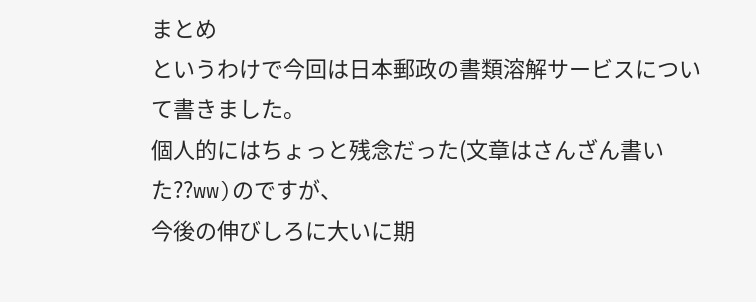まとめ
というわけで今回は日本郵政の書類溶解サービスについて書きました。
個人的にはちょっと残念だった(文章はさんざん書いた??ww)のですが、
今後の伸びしろに大いに期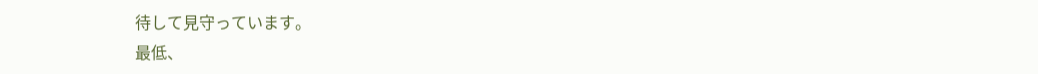待して見守っています。
最低、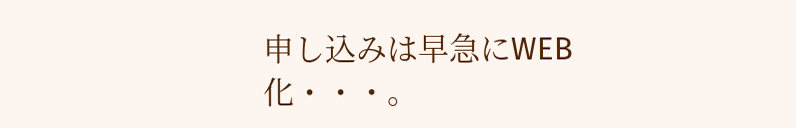申し込みは早急にWEB化・・・。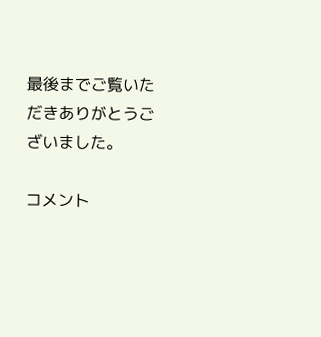最後までご覧いただきありがとうございました。

コメント